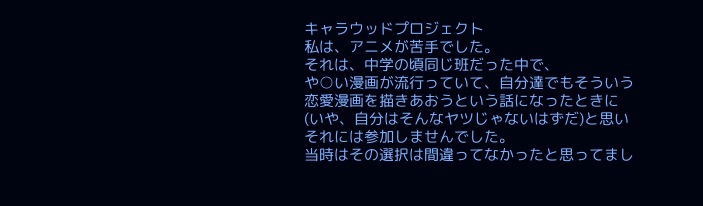キャラウッドプロジェクト
私は、アニメが苦手でした。
それは、中学の頃同じ班だった中で、
や○い漫画が流行っていて、自分達でもそういう
恋愛漫画を描きあおうという話になったときに
(いや、自分はそんなヤツじゃないはずだ)と思い
それには参加しませんでした。
当時はその選択は間違ってなかったと思ってまし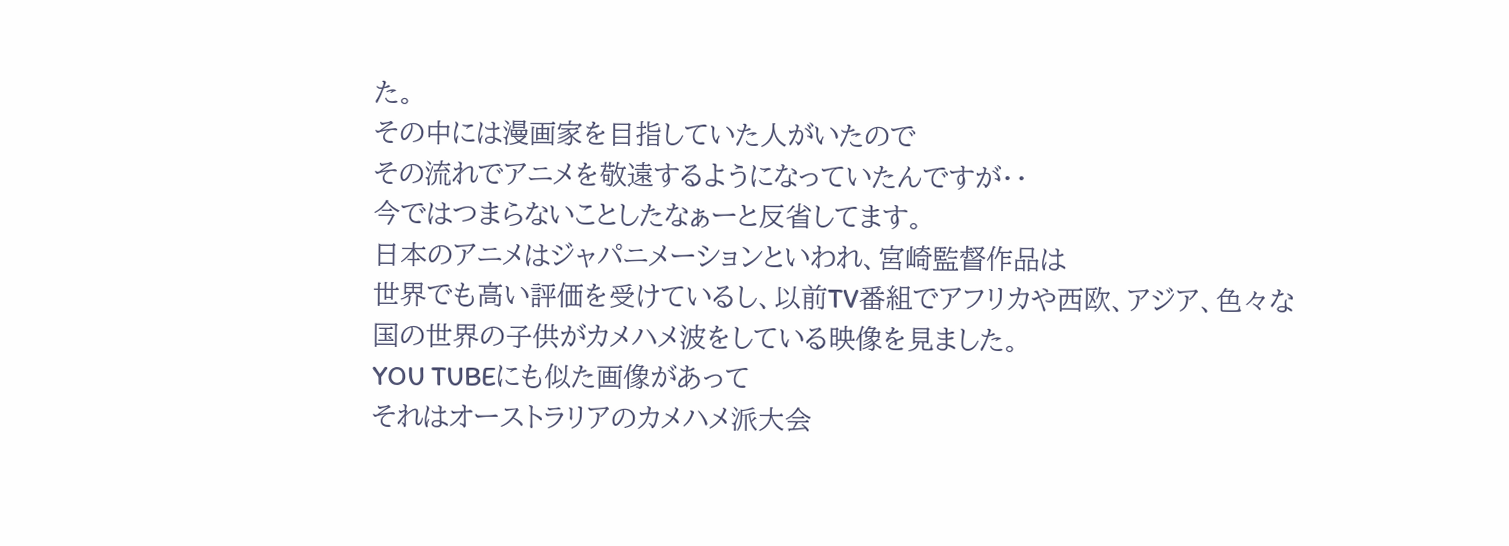た。
その中には漫画家を目指していた人がいたので
その流れでアニメを敬遠するようになっていたんですが・・
今ではつまらないことしたなぁーと反省してます。
日本のアニメはジャパニメーションといわれ、宮崎監督作品は
世界でも高い評価を受けているし、以前TV番組でアフリカや西欧、アジア、色々な国の世界の子供がカメハメ波をしている映像を見ました。
YOU TUBEにも似た画像があって
それはオーストラリアのカメハメ派大会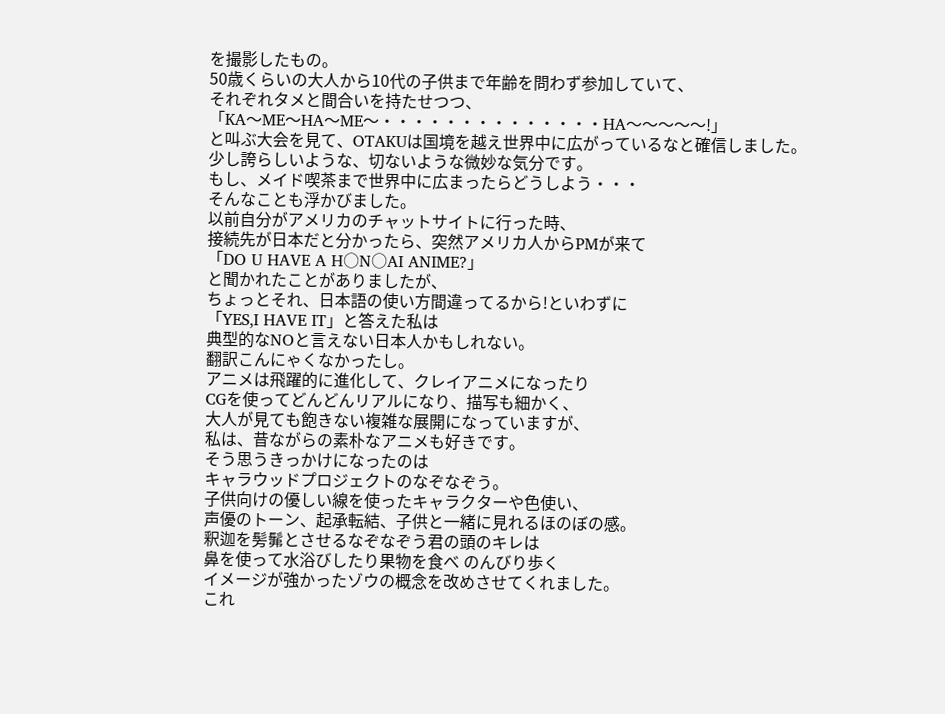を撮影したもの。
50歳くらいの大人から10代の子供まで年齢を問わず参加していて、
それぞれタメと間合いを持たせつつ、
「KA〜ME〜HA〜ME〜・・・・・・・・・・・・・・HA〜〜〜〜〜!」
と叫ぶ大会を見て、OTAKUは国境を越え世界中に広がっているなと確信しました。
少し誇らしいような、切ないような微妙な気分です。
もし、メイド喫茶まで世界中に広まったらどうしよう・・・
そんなことも浮かびました。
以前自分がアメリカのチャットサイトに行った時、
接続先が日本だと分かったら、突然アメリカ人からPMが来て
「DO U HAVE A H○N○AI ANIME?」
と聞かれたことがありましたが、
ちょっとそれ、日本語の使い方間違ってるから!といわずに
「YES,I HAVE IT」と答えた私は
典型的なNOと言えない日本人かもしれない。
翻訳こんにゃくなかったし。
アニメは飛躍的に進化して、クレイアニメになったり
CGを使ってどんどんリアルになり、描写も細かく、
大人が見ても飽きない複雑な展開になっていますが、
私は、昔ながらの素朴なアニメも好きです。
そう思うきっかけになったのは
キャラウッドプロジェクトのなぞなぞう。
子供向けの優しい線を使ったキャラクターや色使い、
声優のトーン、起承転結、子供と一緒に見れるほのぼの感。
釈迦を髣髴とさせるなぞなぞう君の頭のキレは
鼻を使って水浴びしたり果物を食べ のんびり歩く
イメージが強かったゾウの概念を改めさせてくれました。
これ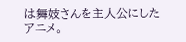は舞妓さんを主人公にしたアニメ。